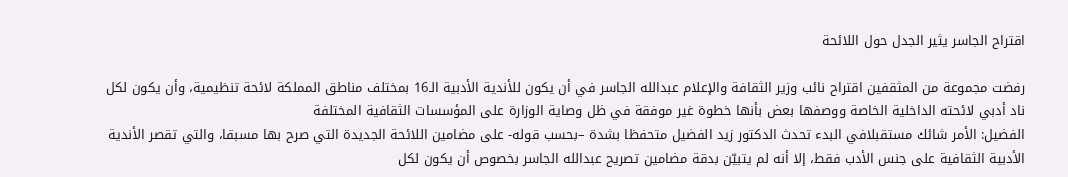اقتراح الجاسر يثير الجدل حول اللائحة

رفضت مجموعة من المثقفين اقتراح نائب وزير الثقافة والإعلام عبدالله الجاسر في أن يكون للأندية الأدبية الـ16 بمختلف مناطق المملكة لائحة تنظيمية، وأن يكون لكل ناد أدبي لائحته الداخلية الخاصة ووصفها بعض بأنها خطوة غير موفقة في ظل وصاية الوزارة على المؤسسات الثقافية المختلفة
الفضيل: الأمر شائك مستقبلافي البدء تحدث الدكتور زيد الفضيل متحفظا بشدة –بحسب قوله- على مضامين اللائحة الجديدة التي صرح بها مسبقا، والتي تقصر الأندية الأدبية الثقافية على جنس الأدب فقط، إلا أنه لم يتبيّن بدقة مضامين تصريح عبدالله الجاسر بخصوص أن يكون لكل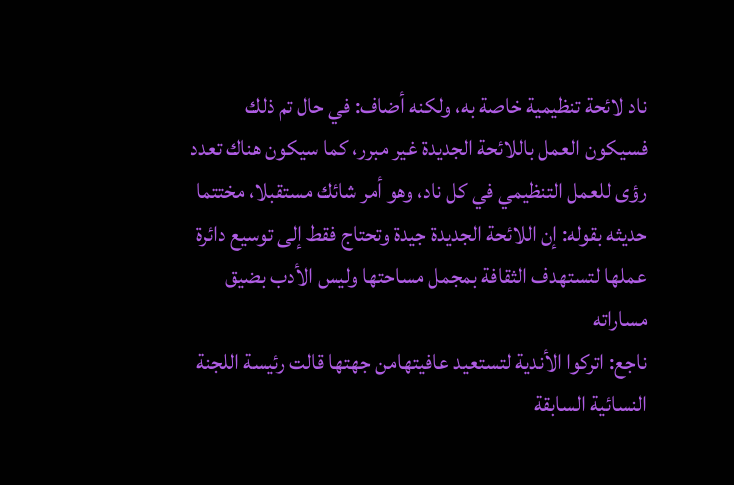ناد لائحة تنظيمية خاصة به، ولكنه أضاف: في حال تم ذلك فسيكون العمل باللائحة الجديدة غير مبرر، كما سيكون هناك تعدد رؤى للعمل التنظيمي في كل ناد، وهو أمر شائك مستقبلا، مختتما حديثه بقوله: إن اللائحة الجديدة جيدة وتحتاج فقط إلى توسيع دائرة عملها لتستهدف الثقافة بمجمل مساحتها وليس الأدب بضيق مساراته
ناجع: اتركوا الأندية لتستعيد عافيتهامن جهتها قالت رئيسة اللجنة النسائية السابقة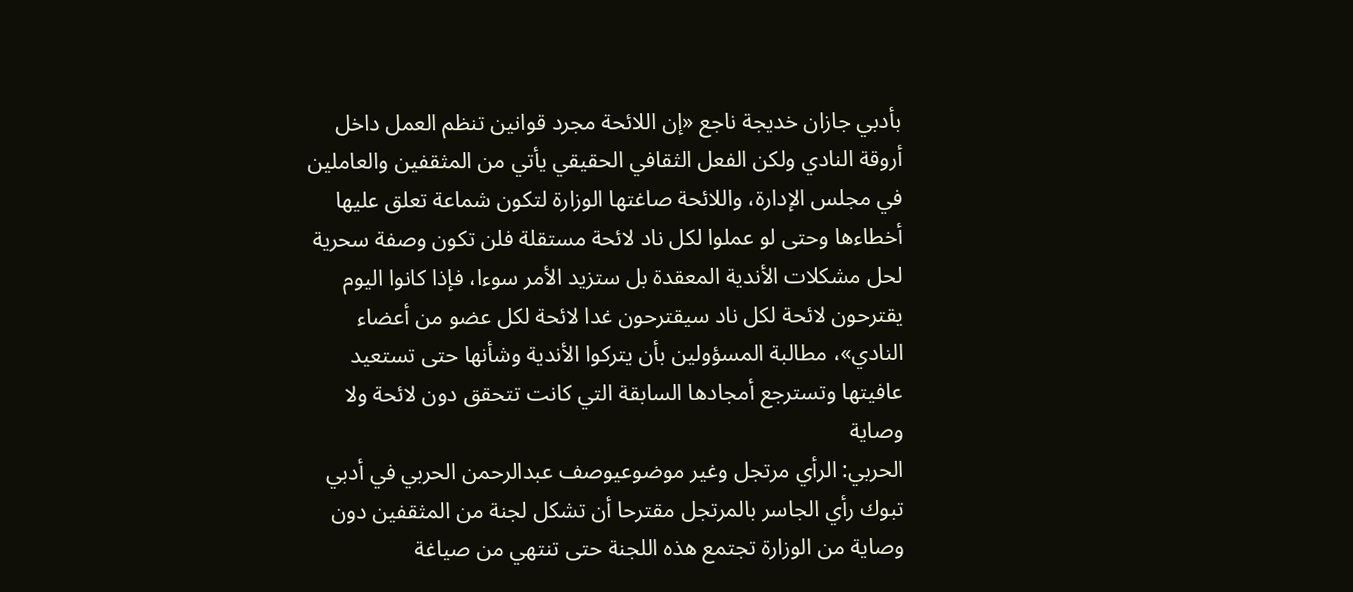بأدبي جازان خديجة ناجع «إن اللائحة مجرد قوانين تنظم العمل داخل أروقة النادي ولكن الفعل الثقافي الحقيقي يأتي من المثقفين والعاملين في مجلس الإدارة، واللائحة صاغتها الوزارة لتكون شماعة تعلق عليها أخطاءها وحتى لو عملوا لكل ناد لائحة مستقلة فلن تكون وصفة سحرية لحل مشكلات الأندية المعقدة بل ستزيد الأمر سوءا، فإذا كانوا اليوم يقترحون لائحة لكل ناد سيقترحون غدا لائحة لكل عضو من أعضاء النادي»، مطالبة المسؤولين بأن يتركوا الأندية وشأنها حتى تستعيد عافيتها وتسترجع أمجادها السابقة التي كانت تتحقق دون لائحة ولا وصاية
الحربي: الرأي مرتجل وغير موضوعيوصف عبدالرحمن الحربي في أدبي تبوك رأي الجاسر بالمرتجل مقترحا أن تشكل لجنة من المثقفين دون وصاية من الوزارة تجتمع هذه اللجنة حتى تنتهي من صياغة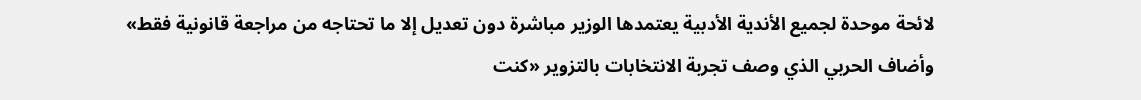لائحة موحدة لجميع الأندية الأدبية يعتمدها الوزير مباشرة دون تعديل إلا ما تحتاجه من مراجعة قانونية فقط»
وأضاف الحربي الذي وصف تجربة الانتخابات بالتزوير «كنت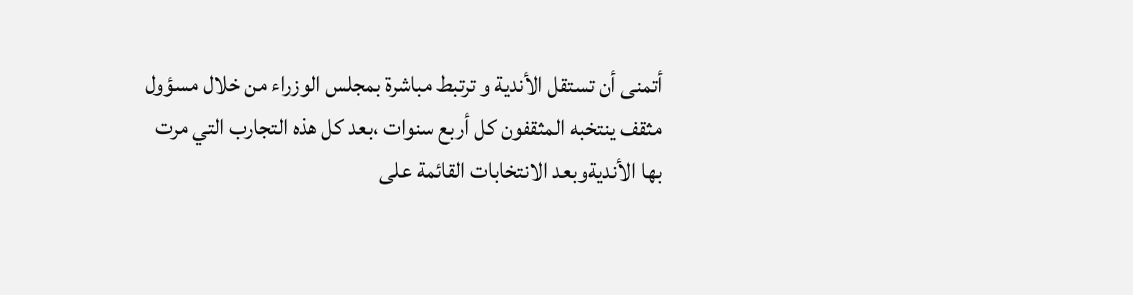أتمنى أن تستقل الأندية و ترتبط مباشرة بمجلس الوزراء من خلال مسؤول مثقف ينتخبه المثقفون كل أربع سنوات ،بعد كل هذه التجارب التي مرت بها الأنديةوبعد الانتخابات القائمة على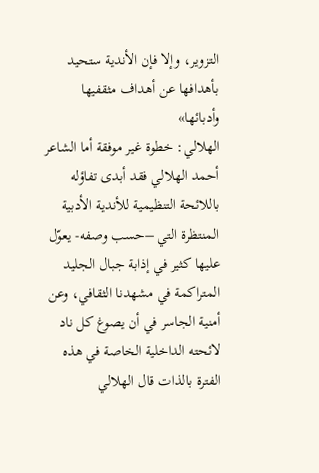التزوير، وإلا فإن الأندية ستحيد بأهدافها عن أهداف مثقفيها وأدبائها»
الهلالي: خطوة غير موفقة أما الشاعر أحمد الهلالي فقد أبدى تفاؤله باللائحة التنظيمية للأندية الأدبية المنتظرة التي –حسب وصفه- يعوّل عليها كثير في إذابة جبال الجليد المتراكمة في مشهدنا الثقافي، وعن أمنية الجاسر في أن يصوغ كل ناد لائحته الداخلية الخاصة في هذه الفترة بالذات قال الهلالي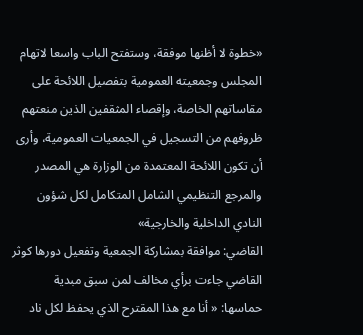«خطوة لا أظنها موفقة، وستفتح الباب واسعا لاتهام المجلس وجمعيته العمومية بتفصيل اللائحة على مقاساتهم الخاصة، وإقصاء المثقفين الذين منعتهم ظروفهم من التسجيل في الجمعيات العمومية، وأرى أن تكون اللائحة المعتمدة من الوزارة هي المصدر والمرجع التنظيمي الشامل المتكامل لكل شؤون النادي الداخلية والخارجية»
القاضي: موافقة بمشاركة الجمعية وتفعيل دورها كوثر القاضي جاءت برأي مخالف لمن سبق مبدية حماسها: « أنا مع هذا المقترح الذي يحفظ لكل ناد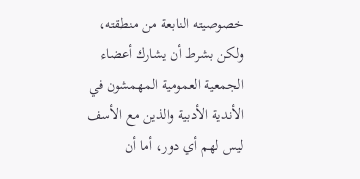خصوصيته النابعة من منطقته، ولكن بشرط أن يشارك أعضاء الجمعية العمومية المهمشون في الأندية الأدبية والذين مع الأسف ليس لهم أي دور، أما أن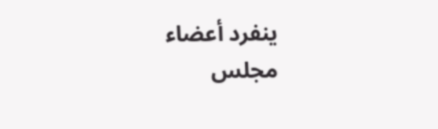ينفرد أعضاء مجلس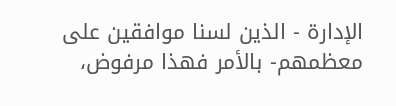الإدارة - الذين لسنا موافقين على معظمهم- بالأمر فهذا مرفوض،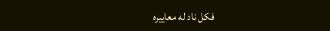فكل ناد له معاييره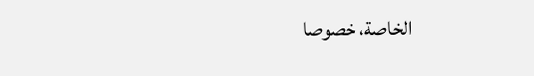الخاصة، خصوصا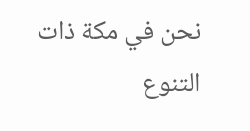نحن في مكة ذات التنوع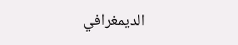الديمغرافي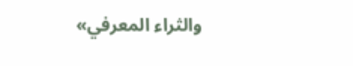والثراء المعرفي»